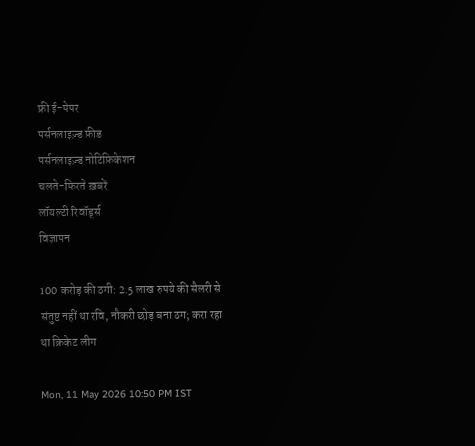फ्री ई-पेपर
पर्सनलाइज़्ड फ़ीड
पर्सनलाइज़्ड नोटिफ़िकेशन
चलते-फिरते ख़बरें
लॉयल्टी रिवॉर्ड्स
विज्ञापन

100 करोड़ की ठगी: 2.5 लाख रुपये की सैलरी से संतुष्ट नहीं था रवि, नौकरी छोड़ बना ठग; करा रहा था क्रिकेट लीग

Mon, 11 May 2026 10:50 PM IST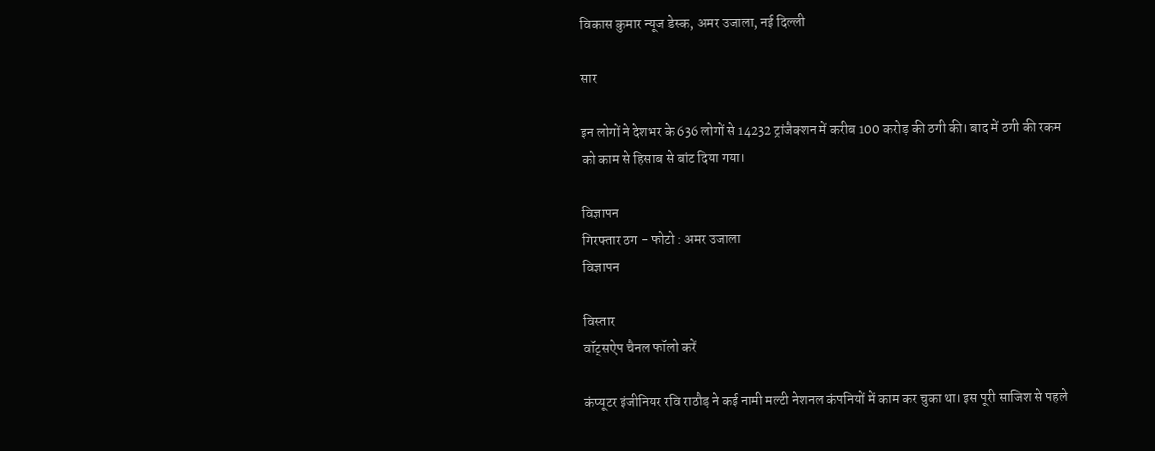विकास कुमार न्यूज डेस्क, अमर उजाला, नई दिल्ली

सार

इन लोगों ने देशभर के 636 लोगों से 14232 ट्रांजैक्शन में करीब 100 करोड़ की ठगी की। बाद में ठगी की रकम को काम से हिसाब से बांट दिया गया।

विज्ञापन
गिरफ्तार ठग - फोटो : अमर उजाला
विज्ञापन

विस्तार
वॉट्सऐप चैनल फॉलो करें

कंप्यूटर इंजीनियर रवि राठौड़ ने कई नामी मल्टी नेशनल कंपनियों में काम कर चुका था। इस पूरी साजिश से पहले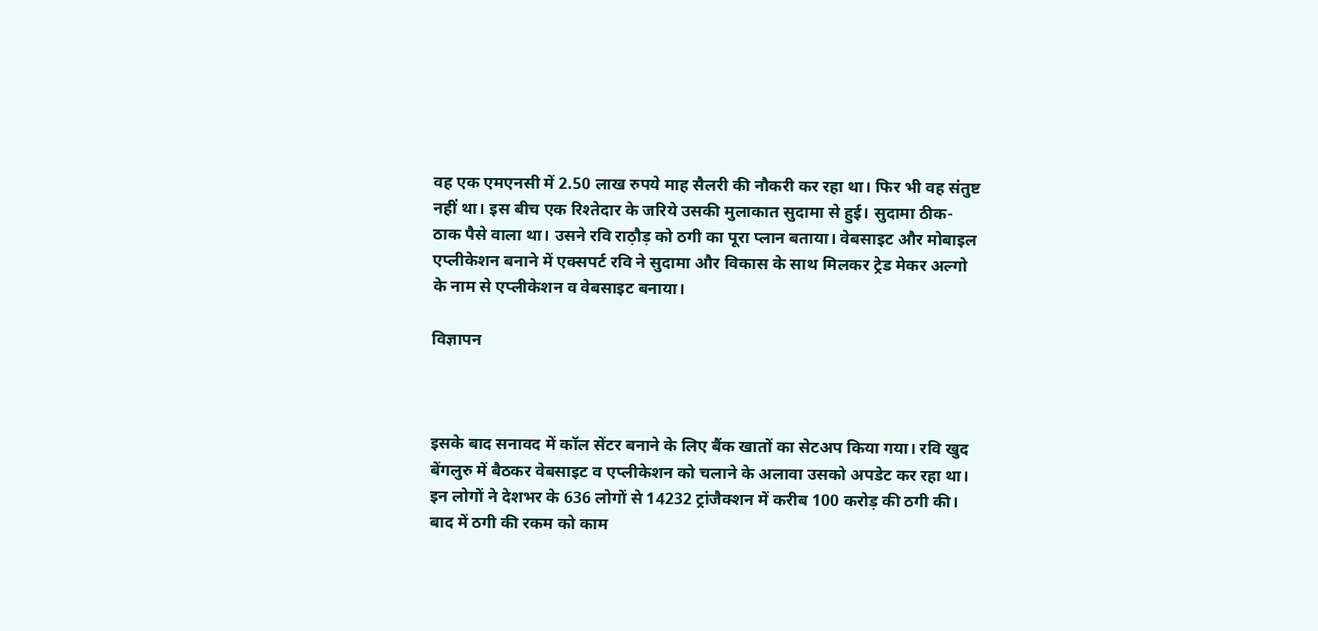वह एक एमएनसी में 2.50 लाख रुपये माह सैलरी की नौकरी कर रहा था। फिर भी वह संतुष्ट नहीं था। इस बीच एक रिश्तेदार के जरिये उसकी मुलाकात सुदामा से हुई। सुदामा ठीक-ठाक पैसे वाला था। उसने रवि राठ़ौड़ को ठगी का पूरा प्लान बताया। वेबसाइट और मोबाइल एप्लीकेशन बनाने में एक्सपर्ट रवि ने सुदामा और विकास के साथ मिलकर ट्रेड मेकर अल्गो के नाम से एप्लीकेशन व वेबसाइट बनाया।

विज्ञापन



इसके बाद सनावद में कॉल सेंटर बनाने के लिए बैंक खातों का सेटअप किया गया। रवि खुद बेंगलुरु में बैठकर वेबसाइट व एप्लीकेशन को चलाने के अलावा उसको अपडेट कर रहा था। इन लोगों ने देशभर के 636 लोगों से 14232 ट्रांजैक्शन में करीब 100 करोड़ की ठगी की। बाद में ठगी की रकम को काम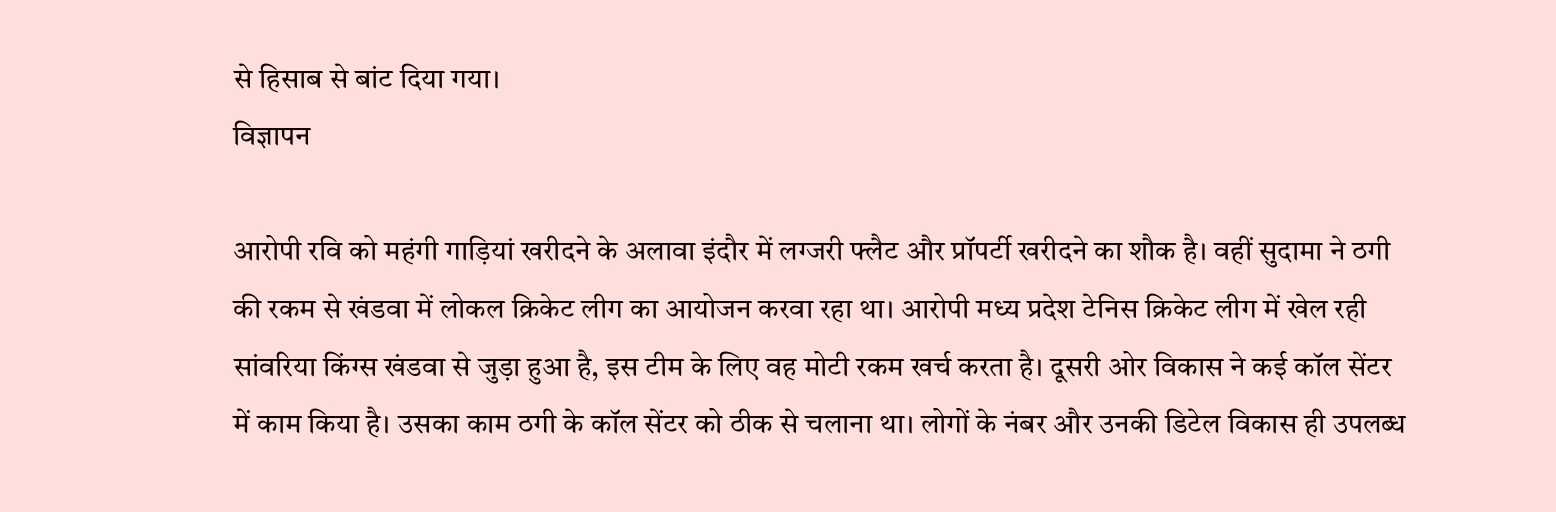से हिसाब से बांट दिया गया।
विज्ञापन

आरोपी रवि को महंगी गाड़ियां खरीदने के अलावा इंदौर में लग्जरी फ्लैट और प्रॉपर्टी खरीदने का शौक है। वहीं सुदामा ने ठगी की रकम से खंडवा में लोकल क्रिकेट लीग का आयोजन करवा रहा था। आरोपी मध्य प्रदेश टेनिस क्रिकेट लीग में खेल रही सांवरिया किंग्स खंडवा से जुड़ा हुआ है, इस टीम के लिए वह मोटी रकम खर्च करता है। दूसरी ओर विकास ने कई कॉल सेंटर में काम किया है। उसका काम ठगी के कॉल सेंटर को ठीक से चलाना था। लोगों के नंबर और उनकी डिटेल विकास ही उपलब्ध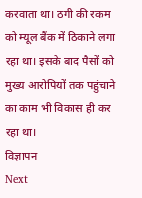करवाता था। ठगी की रकम को म्यूल बैंक में ठिकाने लगा रहा था। इसके बाद पैसों को मुख्य आरोपियों तक पहुंचाने का काम भी विकास ही कर रहा था।
विज्ञापन
Next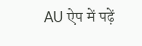AU ऐप में पढ़ें